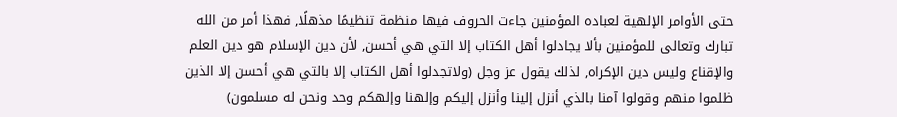حتى الأوامر الإلهية لعباده المؤمنين جاءت الحروف فيها منظمة تنظيمًا مذهلًا, فهذا أمر من الله تبارك وتعالى للمؤمنين بألا يجادلوا أهل الكتاب إلا التي هي أحسن, لأن دين الإسلام هو دين العلم والإقناع وليس دين الإكراه, لذلك يقول عز وجل (ولاتجدلوا أهل الكتاب إلا بالتي هي أحسن إلا الذين ظلموا منهم وقولوا آمنا بالذي أنزل إلينا وأنزل إليكم وإلهنا وإلهكم وحد ونحن له مسلمون)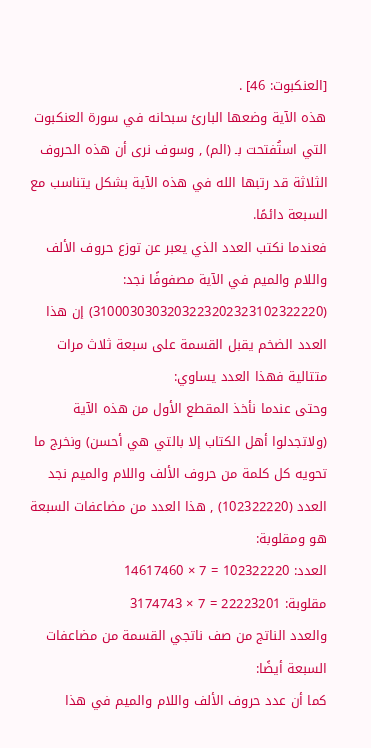[العنكبوت: 46] .
هذه الآية وضعها البارئ سبحانه في سورة العنكبوت التي استُفتحت بـ (الم) , وسوف نرى أن هذه الحروف الثلاثة قد رتبها الله في هذه الآية بشكل يتناسب مع السبعة دائمًا.
فعندما نكتب العدد الذي يعبر عن توزع حروف الألف واللام والميم في الآية مصفوفًا نجد:
(3100030303203223202323102322220) إن هذا العدد الضخم يقبل القسمة على سبعة ثلاث مرات متتالية فهذا العدد يساوي:
وحتى عندما نأخذ المقطع الأول من هذه الآية (ولاتجدلوا أهل الكتاب إلا بالتي هي أحسن) ونخرج ما تحويه كل كلمة من حروف الألف واللام والميم نجد العدد (102322220) , هذا العدد من مضاعفات السبعة هو ومقلوبة:
العدد: 102322220 = 7 × 14617460
مقلوبة: 22223201 = 7 × 3174743
والعدد الناتج من صف ناتجي القسمة من مضاعفات السبعة أيضًا:
كما أن عدد حروف الألف واللام والميم في هذا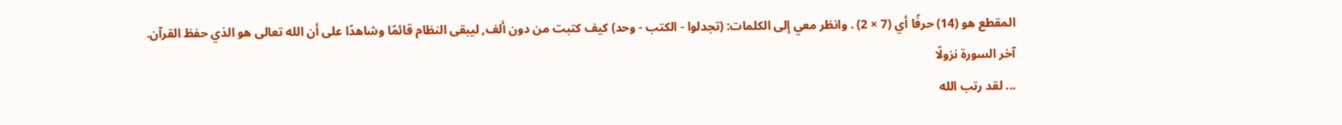المقطع هو (14) حرفًا أي (7 × 2) . وانظر معي إلى الكلمات: (تجدلوا - الكتب - وحد) كيف كتبت من دون ألف, ليبقى النظام قائمًا وشاهدًا على أن الله تعالى هو الذي حفظ القرآن.
آخر السورة نزولًا
... لقد رتب الله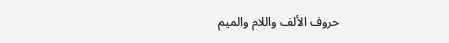حروف الألف واللام والميم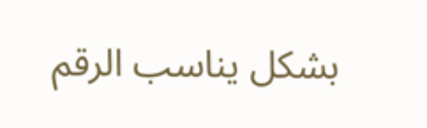بشكل يناسب الرقم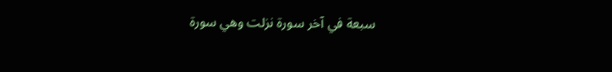سبعة في آخر سورة نزلت وهي سورة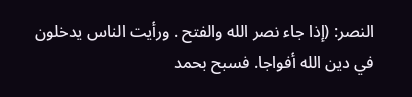النصر: (إذا جاء نصر الله والفتح . ورأيت الناس يدخلون في دين الله أفواجا. فسبح بحمد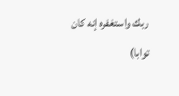ربك واستغفره إنه كان توابا)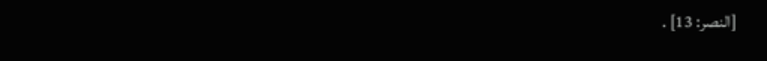[النصر: 13] .